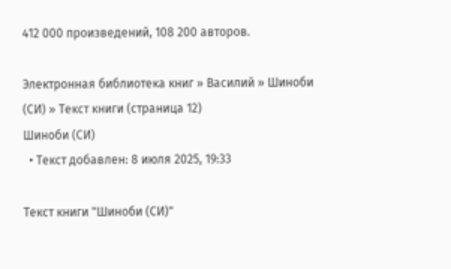412 000 произведений, 108 200 авторов.

Электронная библиотека книг » Василий » Шиноби (СИ) » Текст книги (страница 12)
Шиноби (СИ)
  • Текст добавлен: 8 июля 2025, 19:33

Текст книги "Шиноби (СИ)"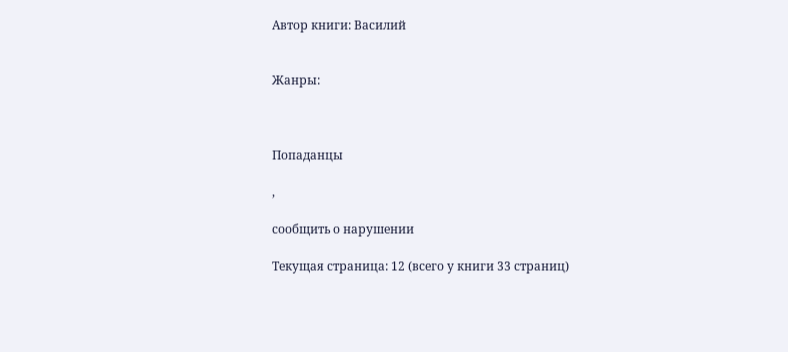Автор книги: Василий


Жанры:



Попаданцы

,

сообщить о нарушении

Текущая страница: 12 (всего у книги 33 страниц)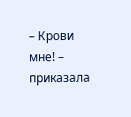– Крови мне! – приказала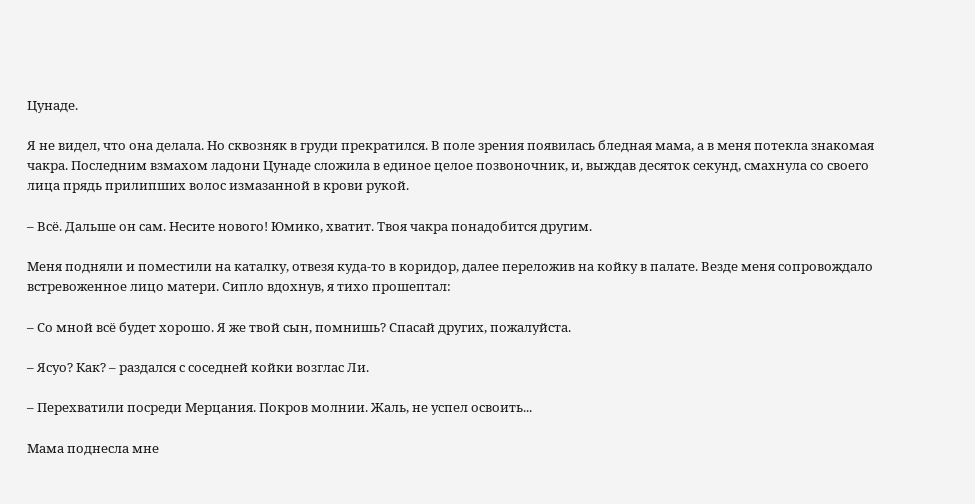Цунаде.

Я не видел, что она делала. Но сквозняк в груди прекратился. В поле зрения появилась бледная мама, а в меня потекла знакомая чакра. Последним взмахом ладони Цунаде сложила в единое целое позвоночник, и, выждав десяток секунд, смахнула со своего лица прядь прилипших волос измазанной в крови рукой.

– Всё. Дальше он сам. Несите нового! Юмико, хватит. Твоя чакра понадобится другим.

Меня подняли и поместили на каталку, отвезя куда-то в коридор, далее переложив на койку в палате. Везде меня сопровождало встревоженное лицо матери. Сипло вдохнув, я тихо прошептал:

– Со мной всё будет хорошо. Я же твой сын, помнишь? Спасай других, пожалуйста.

– Ясуо? Как? – раздался с соседней койки возглас Ли.

– Перехватили посреди Мерцания. Покров молнии. Жаль, не успел освоить...

Мама поднесла мне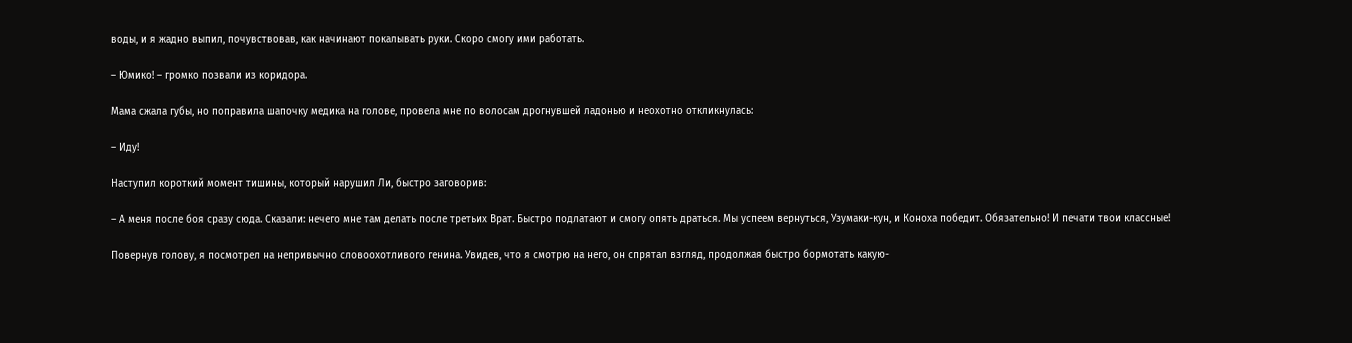воды, и я жадно выпил, почувствовав, как начинают покалывать руки. Скоро смогу ими работать.

– Юмико! – громко позвали из коридора.

Мама сжала губы, но поправила шапочку медика на голове, провела мне по волосам дрогнувшей ладонью и неохотно откликнулась:

– Иду!

Наступил короткий момент тишины, который нарушил Ли, быстро заговорив:

– А меня после боя сразу сюда. Сказали: нечего мне там делать после третьих Врат. Быстро подлатают и смогу опять драться. Мы успеем вернуться, Узумаки-кун, и Коноха победит. Обязательно! И печати твои классные!

Повернув голову, я посмотрел на непривычно словоохотливого генина. Увидев, что я смотрю на него, он спрятал взгляд, продолжая быстро бормотать какую-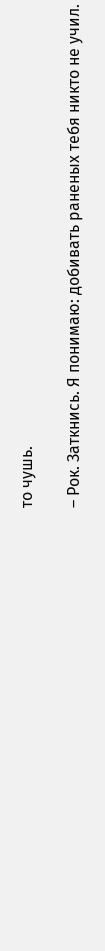то чушь.

– Рок. Заткнись. Я понимаю: добивать раненых тебя никто не учил.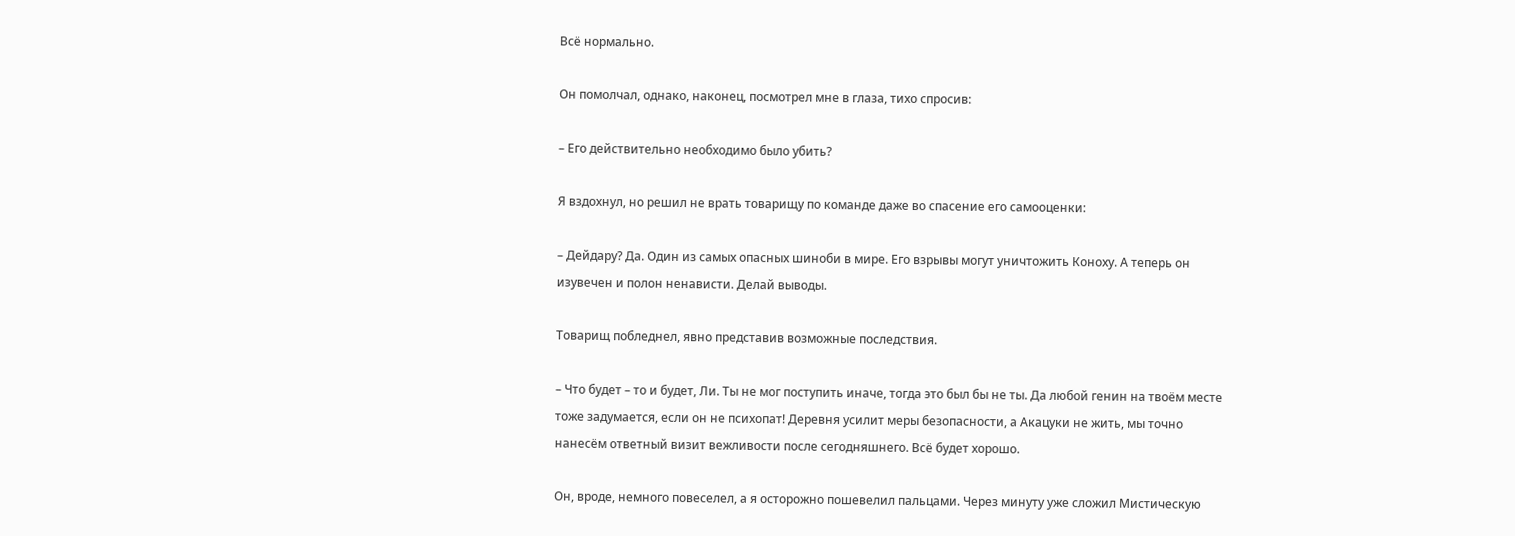Всё нормально.

Он помолчал, однако, наконец, посмотрел мне в глаза, тихо спросив:

– Его действительно необходимо было убить?

Я вздохнул, но решил не врать товарищу по команде даже во спасение его самооценки:

– Дейдару? Да. Один из самых опасных шиноби в мире. Его взрывы могут уничтожить Коноху. А теперь он изувечен и полон ненависти. Делай выводы.

Товарищ побледнел, явно представив возможные последствия.

– Что будет – то и будет, Ли. Ты не мог поступить иначе, тогда это был бы не ты. Да любой генин на твоём месте тоже задумается, если он не психопат! Деревня усилит меры безопасности, а Акацуки не жить, мы точно нанесём ответный визит вежливости после сегодняшнего. Всё будет хорошо.

Он, вроде, немного повеселел, а я осторожно пошевелил пальцами. Через минуту уже сложил Мистическую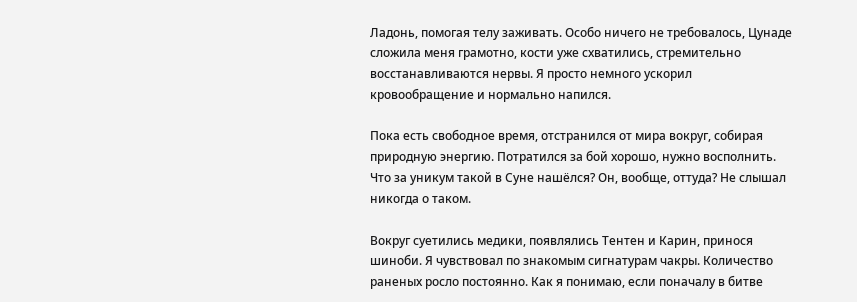Ладонь, помогая телу заживать. Особо ничего не требовалось, Цунаде сложила меня грамотно, кости уже схватились, стремительно восстанавливаются нервы. Я просто немного ускорил кровообращение и нормально напился.

Пока есть свободное время, отстранился от мира вокруг, собирая природную энергию. Потратился за бой хорошо, нужно восполнить. Что за уникум такой в Суне нашёлся? Он, вообще, оттуда? Не слышал никогда о таком.

Вокруг суетились медики, появлялись Тентен и Карин, принося шиноби. Я чувствовал по знакомым сигнатурам чакры. Количество раненых росло постоянно. Как я понимаю, если поначалу в битве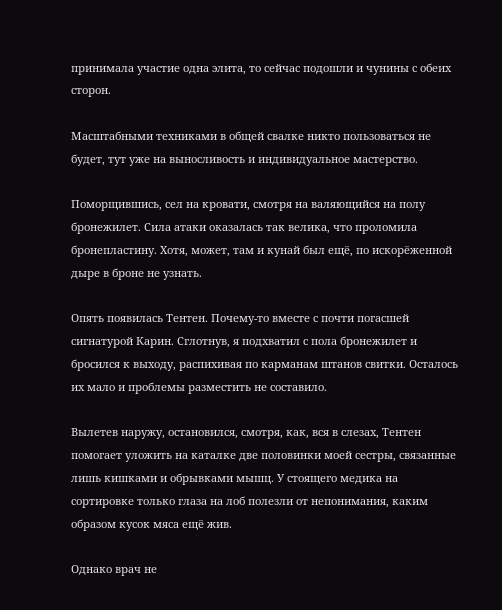принимала участие одна элита, то сейчас подошли и чунины с обеих сторон.

Масштабными техниками в общей свалке никто пользоваться не будет, тут уже на выносливость и индивидуальное мастерство.

Поморщившись, сел на кровати, смотря на валяющийся на полу бронежилет. Сила атаки оказалась так велика, что проломила бронепластину. Хотя, может, там и кунай был ещё, по искорёженной дыре в броне не узнать.

Опять появилась Тентен. Почему-то вместе с почти погасшей сигнатурой Карин. Сглотнув, я подхватил с пола бронежилет и бросился к выходу, распихивая по карманам штанов свитки. Осталось их мало и проблемы разместить не составило.

Вылетев наружу, остановился, смотря, как, вся в слезах, Тентен помогает уложить на каталке две половинки моей сестры, связанные лишь кишками и обрывками мышц. У стоящего медика на сортировке только глаза на лоб полезли от непонимания, каким образом кусок мяса ещё жив.

Однако врач не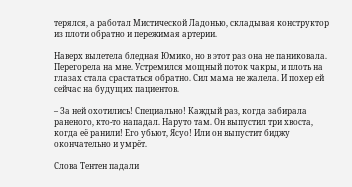терялся, а работал Мистической Ладонью, складывая конструктор из плоти обратно и пережимая артерии.

Наверх вылетела бледная Юмико, но в этот раз она не паниковала. Перегорела на мне. Устремился мощный поток чакры, и плоть на глазах стала срастаться обратно. Сил мама не жалела. И похер ей сейчас на будущих пациентов.

– За ней охотились! Специально! Каждый раз, когда забирала раненого, кто-то нападал. Наруто там. Он выпустил три хвоста, когда её ранили! Его убьют, Ясуо! Или он выпустит биджу окончательно и умрёт.

Слова Тентен падали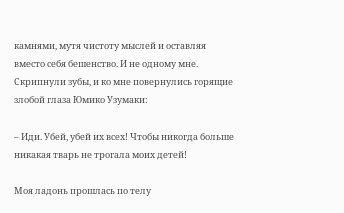камнями, мутя чистоту мыслей и оставляя вместо себя бешенство. И не одному мне. Скрипнули зубы, и ко мне повернулись горящие злобой глаза Юмико Узумаки:

– Иди. Убей, убей их всех! Чтобы никогда больше никакая тварь не трогала моих детей!

Моя ладонь прошлась по телу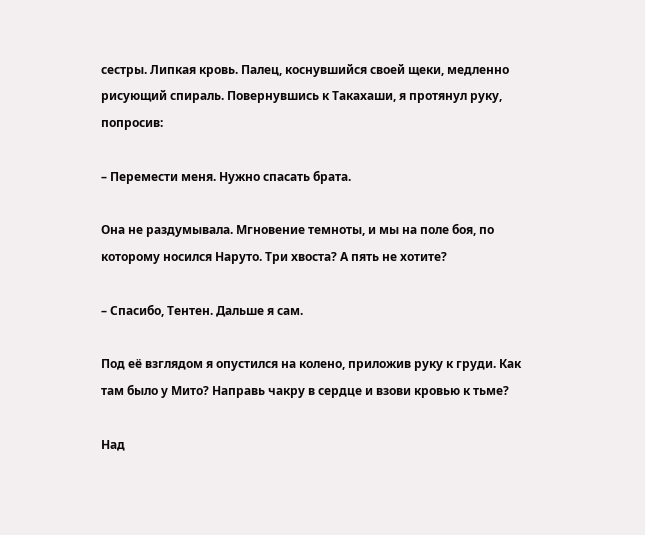сестры. Липкая кровь. Палец, коснувшийся своей щеки, медленно рисующий спираль. Повернувшись к Такахаши, я протянул руку, попросив:

– Перемести меня. Нужно спасать брата.

Она не раздумывала. Мгновение темноты, и мы на поле боя, по которому носился Наруто. Три хвоста? А пять не хотите?

– Спасибо, Тентен. Дальше я сам.

Под её взглядом я опустился на колено, приложив руку к груди. Как там было у Мито? Направь чакру в сердце и взови кровью к тьме?

Над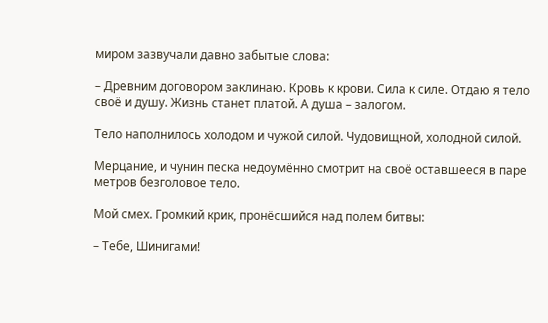миром зазвучали давно забытые слова:

– Древним договором заклинаю. Кровь к крови. Сила к силе. Отдаю я тело своё и душу. Жизнь станет платой. А душа – залогом.

Тело наполнилось холодом и чужой силой. Чудовищной, холодной силой.

Мерцание, и чунин песка недоумённо смотрит на своё оставшееся в паре метров безголовое тело.

Мой смех. Громкий крик, пронёсшийся над полем битвы:

– Тебе, Шинигами!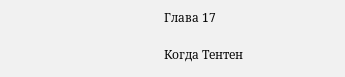Глава 17

Когда Тентен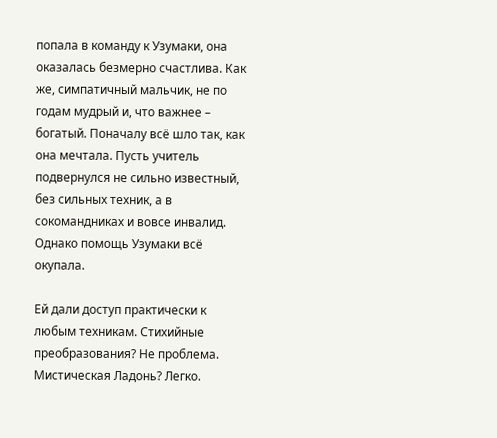попала в команду к Узумаки, она оказалась безмерно счастлива. Как же, симпатичный мальчик, не по годам мудрый и, что важнее – богатый. Поначалу всё шло так, как она мечтала. Пусть учитель подвернулся не сильно известный, без сильных техник, а в сокомандниках и вовсе инвалид. Однако помощь Узумаки всё окупала.

Ей дали доступ практически к любым техникам. Стихийные преобразования? Не проблема. Мистическая Ладонь? Легко.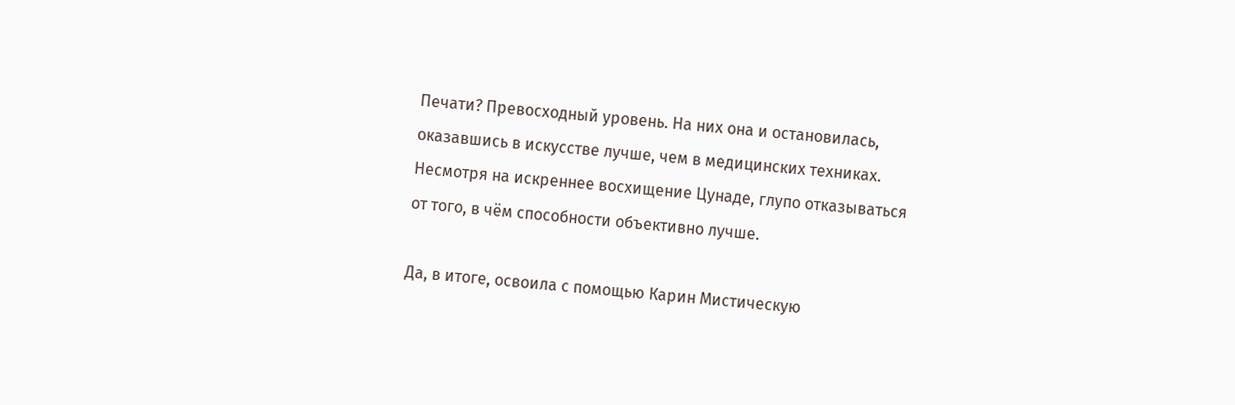Печати? Превосходный уровень. На них она и остановилась, оказавшись в искусстве лучше, чем в медицинских техниках. Несмотря на искреннее восхищение Цунаде, глупо отказываться от того, в чём способности объективно лучше.

Да, в итоге, освоила с помощью Карин Мистическую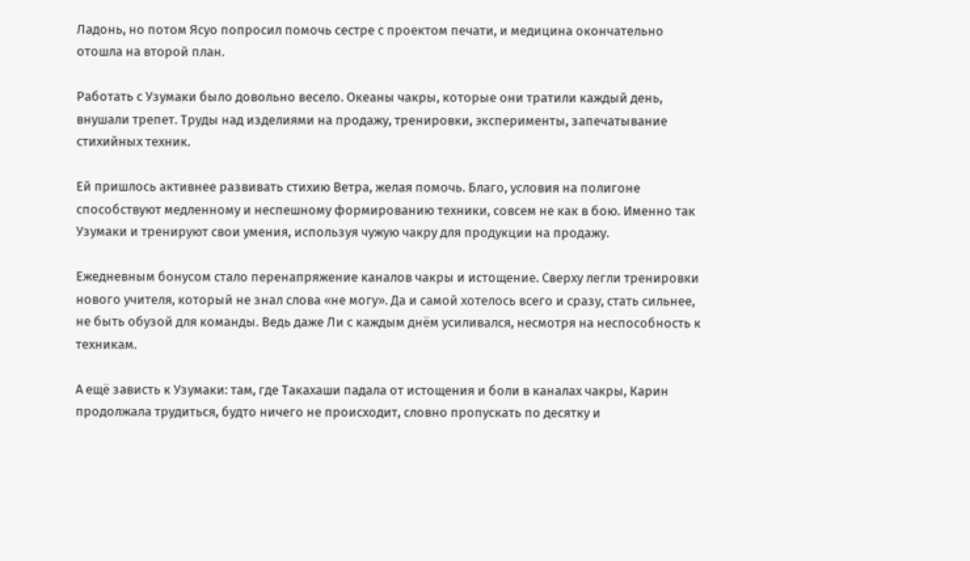Ладонь, но потом Ясуо попросил помочь сестре с проектом печати, и медицина окончательно отошла на второй план.

Работать с Узумаки было довольно весело. Океаны чакры, которые они тратили каждый день, внушали трепет. Труды над изделиями на продажу, тренировки, эксперименты, запечатывание стихийных техник.

Ей пришлось активнее развивать стихию Ветра, желая помочь. Благо, условия на полигоне способствуют медленному и неспешному формированию техники, совсем не как в бою. Именно так Узумаки и тренируют свои умения, используя чужую чакру для продукции на продажу.

Ежедневным бонусом стало перенапряжение каналов чакры и истощение. Сверху легли тренировки нового учителя, который не знал слова «не могу». Да и самой хотелось всего и сразу, стать сильнее, не быть обузой для команды. Ведь даже Ли с каждым днём усиливался, несмотря на неспособность к техникам.

А ещё зависть к Узумаки: там, где Такахаши падала от истощения и боли в каналах чакры, Карин продолжала трудиться, будто ничего не происходит, словно пропускать по десятку и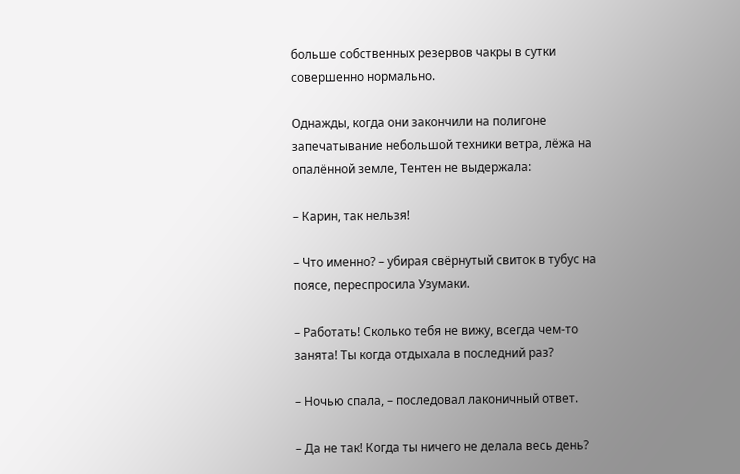больше собственных резервов чакры в сутки совершенно нормально.

Однажды, когда они закончили на полигоне запечатывание небольшой техники ветра, лёжа на опалённой земле, Тентен не выдержала:

– Карин, так нельзя!

– Что именно? – убирая свёрнутый свиток в тубус на поясе, переспросила Узумаки.

– Работать! Сколько тебя не вижу, всегда чем-то занята! Ты когда отдыхала в последний раз?

– Ночью спала, – последовал лаконичный ответ.

– Да не так! Когда ты ничего не делала весь день?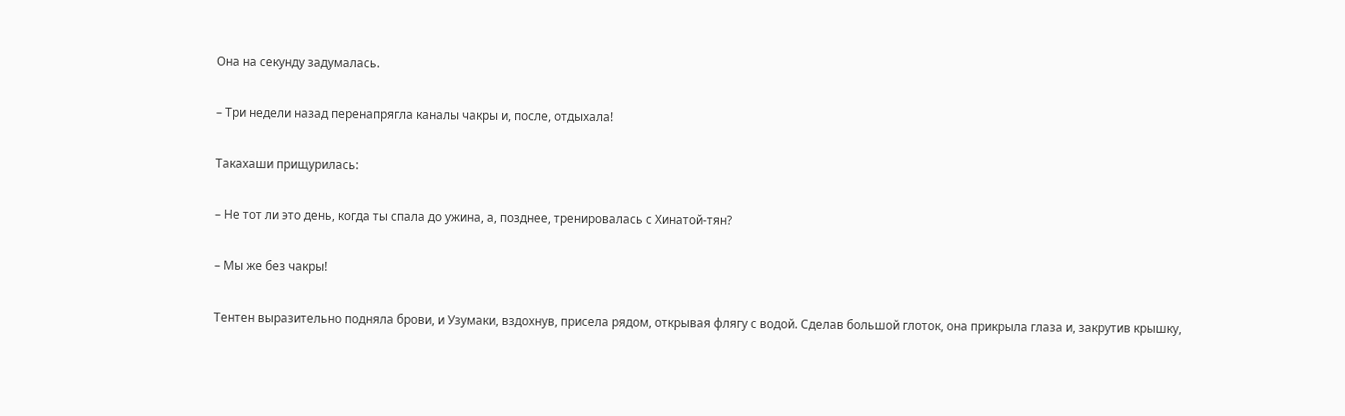Она на секунду задумалась.

– Три недели назад перенапрягла каналы чакры и, после, отдыхала!

Такахаши прищурилась:

– Не тот ли это день, когда ты спала до ужина, а, позднее, тренировалась с Хинатой-тян?

– Мы же без чакры!

Тентен выразительно подняла брови, и Узумаки, вздохнув, присела рядом, открывая флягу с водой. Сделав большой глоток, она прикрыла глаза и, закрутив крышку,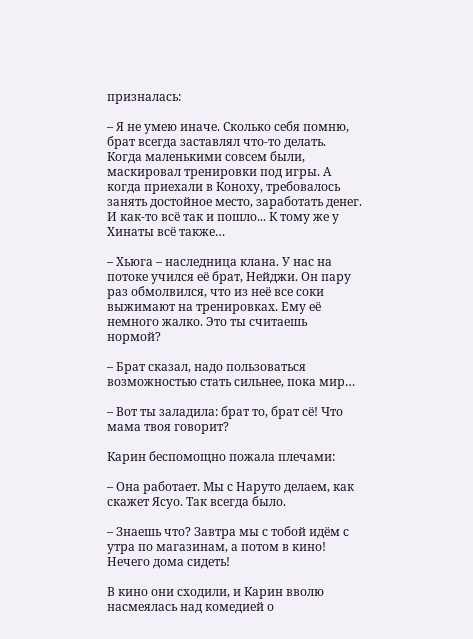призналась:

– Я не умею иначе. Сколько себя помню, брат всегда заставлял что-то делать. Когда маленькими совсем были, маскировал тренировки под игры. А когда приехали в Коноху, требовалось занять достойное место, заработать денег. И как-то всё так и пошло... К тому же у Хинаты всё также…

– Хьюга – наследница клана. У нас на потоке учился её брат, Нейджи. Он пару раз обмолвился, что из неё все соки выжимают на тренировках. Ему её немного жалко. Это ты считаешь нормой?

– Брат сказал, надо пользоваться возможностью стать сильнее, пока мир…

– Вот ты заладила: брат то, брат сё! Что мама твоя говорит?

Карин беспомощно пожала плечами:

– Она работает. Мы с Наруто делаем, как скажет Ясуо. Так всегда было.

– Знаешь что? Завтра мы с тобой идём с утра по магазинам, а потом в кино! Нечего дома сидеть!

В кино они сходили, и Карин вволю насмеялась над комедией о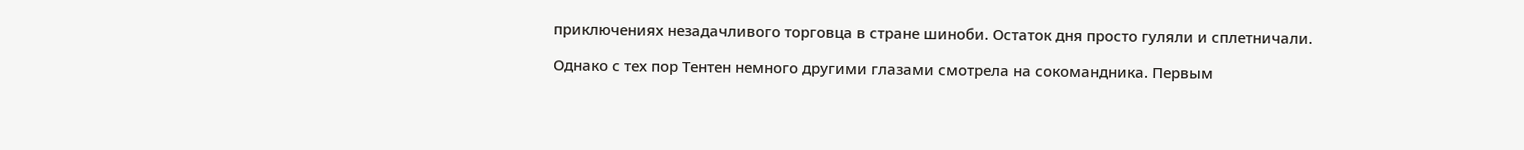приключениях незадачливого торговца в стране шиноби. Остаток дня просто гуляли и сплетничали.

Однако с тех пор Тентен немного другими глазами смотрела на сокомандника. Первым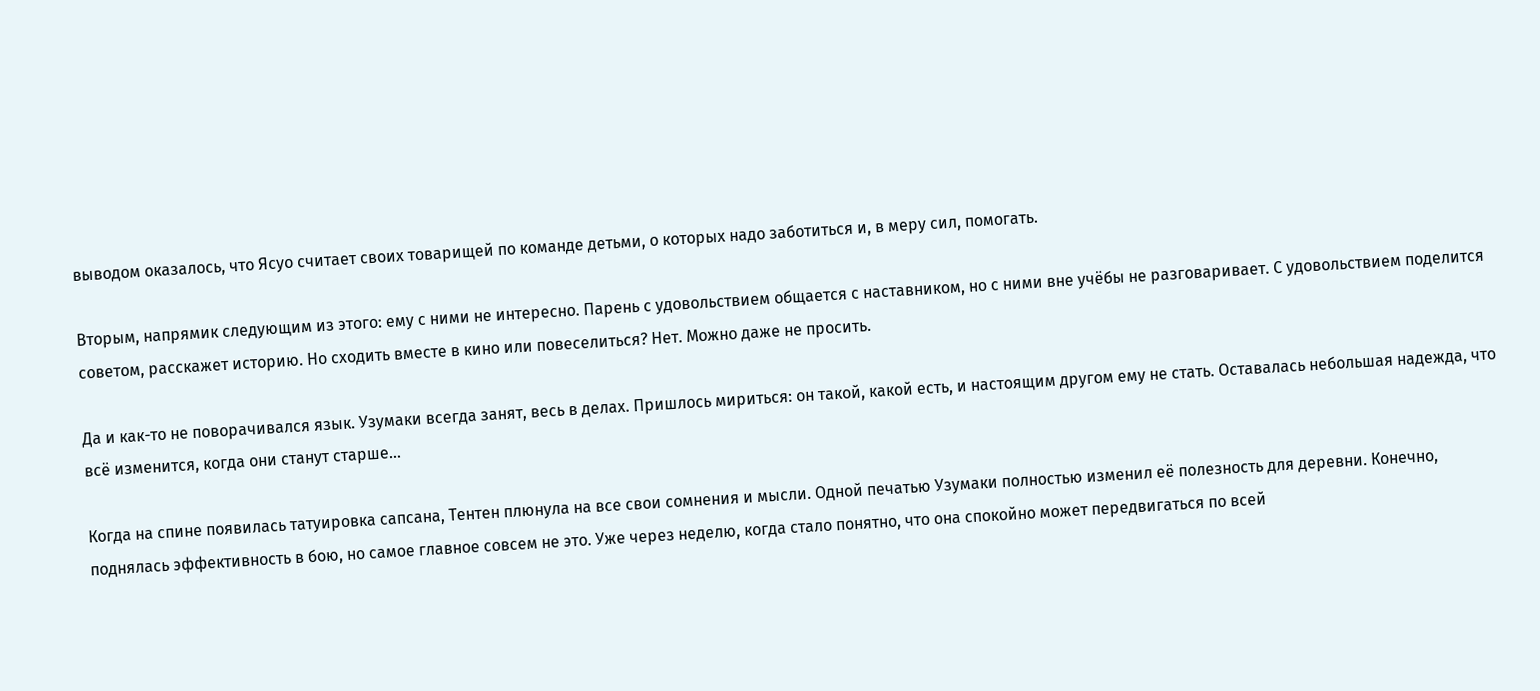выводом оказалось, что Ясуо считает своих товарищей по команде детьми, о которых надо заботиться и, в меру сил, помогать.

Вторым, напрямик следующим из этого: ему с ними не интересно. Парень с удовольствием общается с наставником, но с ними вне учёбы не разговаривает. С удовольствием поделится советом, расскажет историю. Но сходить вместе в кино или повеселиться? Нет. Можно даже не просить.

Да и как-то не поворачивался язык. Узумаки всегда занят, весь в делах. Пришлось мириться: он такой, какой есть, и настоящим другом ему не стать. Оставалась небольшая надежда, что всё изменится, когда они станут старше…

Когда на спине появилась татуировка сапсана, Тентен плюнула на все свои сомнения и мысли. Одной печатью Узумаки полностью изменил её полезность для деревни. Конечно, поднялась эффективность в бою, но самое главное совсем не это. Уже через неделю, когда стало понятно, что она спокойно может передвигаться по всей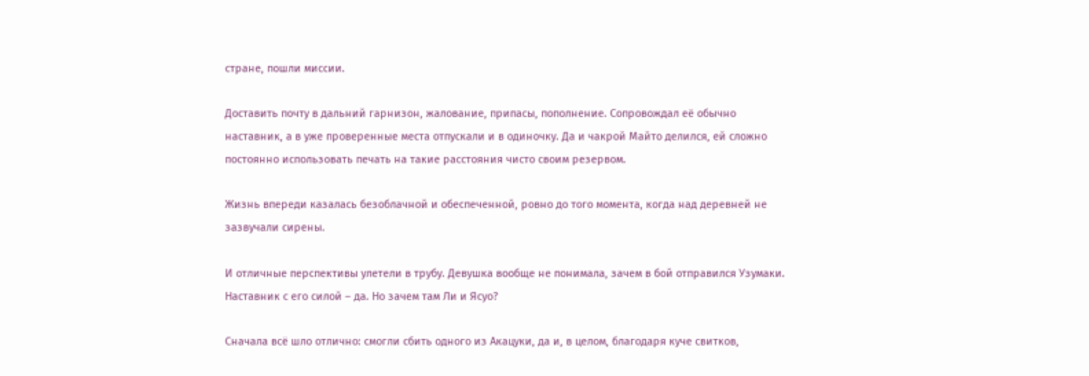стране, пошли миссии.

Доставить почту в дальний гарнизон, жалование, припасы, пополнение. Сопровождал её обычно наставник, а в уже проверенные места отпускали и в одиночку. Да и чакрой Майто делился, ей сложно постоянно использовать печать на такие расстояния чисто своим резервом.

Жизнь впереди казалась безоблачной и обеспеченной, ровно до того момента, когда над деревней не зазвучали сирены.

И отличные перспективы улетели в трубу. Девушка вообще не понимала, зачем в бой отправился Узумаки. Наставник с его силой – да. Но зачем там Ли и Ясуо?

Сначала всё шло отлично: смогли сбить одного из Акацуки, да и, в целом, благодаря куче свитков,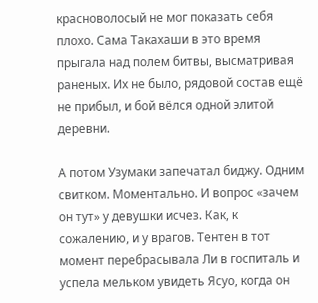красноволосый не мог показать себя плохо. Сама Такахаши в это время прыгала над полем битвы, высматривая раненых. Их не было, рядовой состав ещё не прибыл, и бой вёлся одной элитой деревни.

А потом Узумаки запечатал биджу. Одним свитком. Моментально. И вопрос «зачем он тут» у девушки исчез. Как, к сожалению, и у врагов. Тентен в тот момент перебрасывала Ли в госпиталь и успела мельком увидеть Ясуо, когда он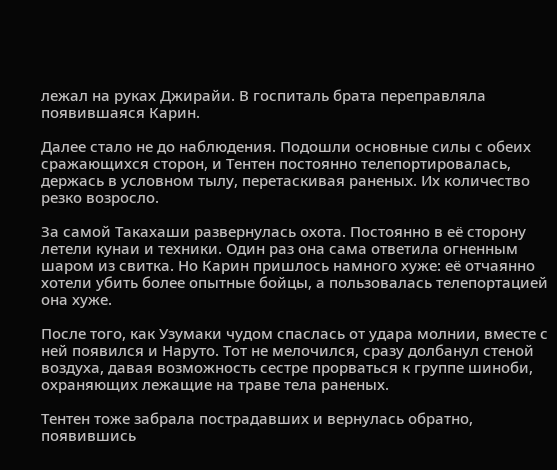лежал на руках Джирайи. В госпиталь брата переправляла появившаяся Карин.

Далее стало не до наблюдения. Подошли основные силы с обеих сражающихся сторон, и Тентен постоянно телепортировалась, держась в условном тылу, перетаскивая раненых. Их количество резко возросло.

За самой Такахаши развернулась охота. Постоянно в её сторону летели кунаи и техники. Один раз она сама ответила огненным шаром из свитка. Но Карин пришлось намного хуже: её отчаянно хотели убить более опытные бойцы, а пользовалась телепортацией она хуже.

После того, как Узумаки чудом спаслась от удара молнии, вместе с ней появился и Наруто. Тот не мелочился, сразу долбанул стеной воздуха, давая возможность сестре прорваться к группе шиноби, охраняющих лежащие на траве тела раненых.

Тентен тоже забрала пострадавших и вернулась обратно, появившись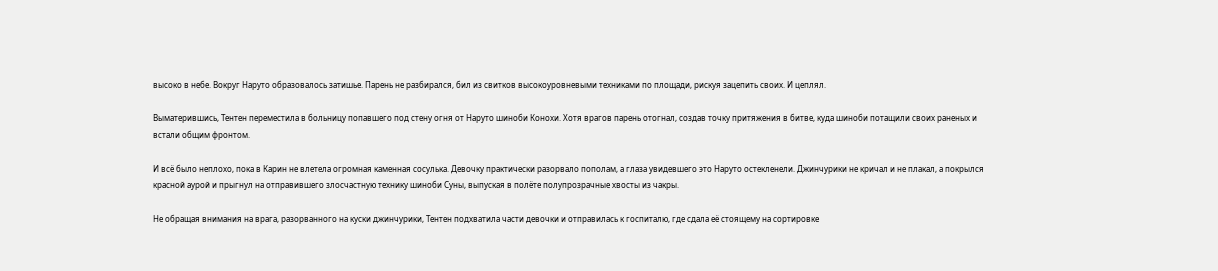высоко в небе. Вокруг Наруто образовалось затишье. Парень не разбирался, бил из свитков высокоуровневыми техниками по площади, рискуя зацепить своих. И цеплял.

Выматерившись, Тентен переместила в больницу попавшего под стену огня от Наруто шиноби Конохи. Хотя врагов парень отогнал, создав точку притяжения в битве, куда шиноби потащили своих раненых и встали общим фронтом.

И всё было неплохо, пока в Карин не влетела огромная каменная сосулька. Девочку практически разорвало пополам, а глаза увидевшего это Наруто остекленели. Джинчурики не кричал и не плакал, а покрылся красной аурой и прыгнул на отправившего злосчастную технику шиноби Суны, выпуская в полёте полупрозрачные хвосты из чакры.

Не обращая внимания на врага, разорванного на куски джинчурики, Тентен подхватила части девочки и отправилась к госпиталю, где сдала её стоящему на сортировке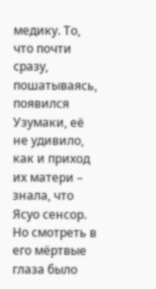медику. То, что почти сразу, пошатываясь, появился Узумаки, её не удивило, как и приход их матери – знала, что Ясуо сенсор. Но смотреть в его мёртвые глаза было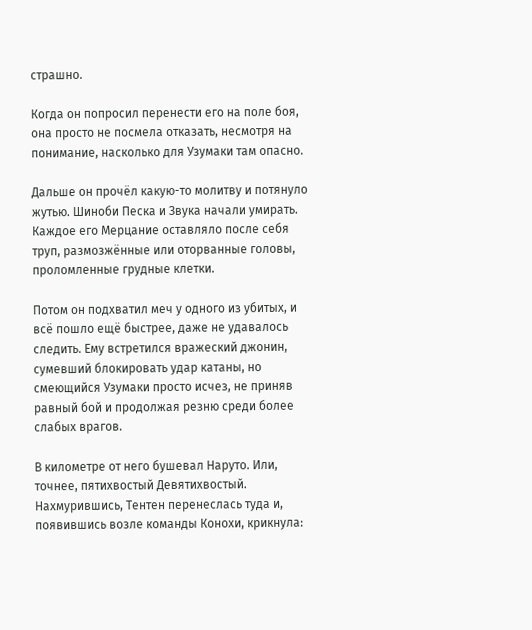страшно.

Когда он попросил перенести его на поле боя, она просто не посмела отказать, несмотря на понимание, насколько для Узумаки там опасно.

Дальше он прочёл какую-то молитву и потянуло жутью. Шиноби Песка и Звука начали умирать. Каждое его Мерцание оставляло после себя труп, размозжённые или оторванные головы, проломленные грудные клетки.

Потом он подхватил меч у одного из убитых, и всё пошло ещё быстрее, даже не удавалось следить. Ему встретился вражеский джонин, сумевший блокировать удар катаны, но смеющийся Узумаки просто исчез, не приняв равный бой и продолжая резню среди более слабых врагов.

В километре от него бушевал Наруто. Или, точнее, пятихвостый Девятихвостый. Нахмурившись, Тентен перенеслась туда и, появившись возле команды Конохи, крикнула: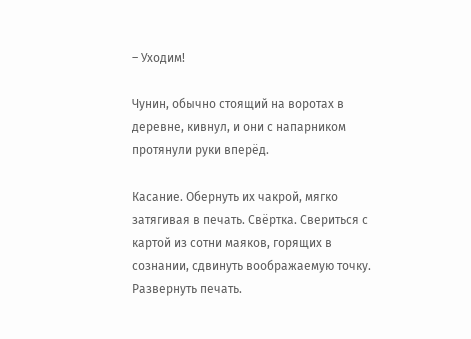– Уходим!

Чунин, обычно стоящий на воротах в деревне, кивнул, и они с напарником протянули руки вперёд.

Касание. Обернуть их чакрой, мягко затягивая в печать. Свёртка. Свериться с картой из сотни маяков, горящих в сознании, сдвинуть воображаемую точку. Развернуть печать.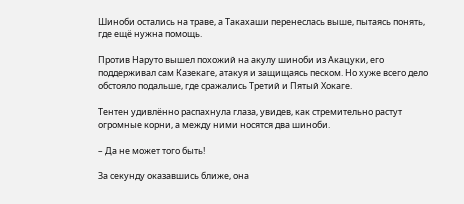Шиноби остались на траве, а Такахаши перенеслась выше, пытаясь понять, где ещё нужна помощь.

Против Наруто вышел похожий на акулу шиноби из Акацуки, его поддерживал сам Казекаге, атакуя и защищаясь песком. Но хуже всего дело обстояло подальше, где сражались Третий и Пятый Хокаге.

Тентен удивлённо распахнула глаза, увидев, как стремительно растут огромные корни, а между ними носятся два шиноби.

– Да не может того быть!

За секунду оказавшись ближе, она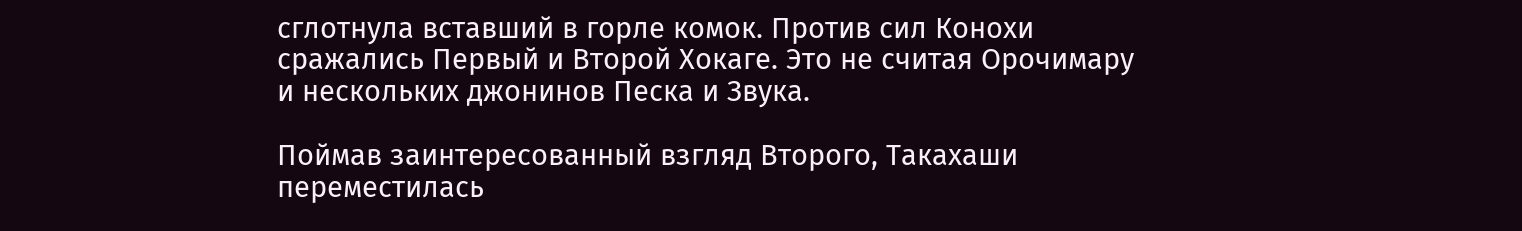сглотнула вставший в горле комок. Против сил Конохи сражались Первый и Второй Хокаге. Это не считая Орочимару и нескольких джонинов Песка и Звука.

Поймав заинтересованный взгляд Второго, Такахаши переместилась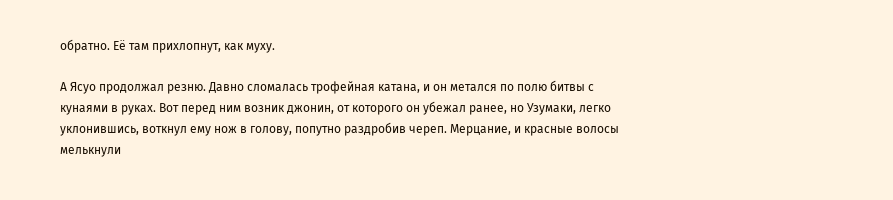обратно. Её там прихлопнут, как муху.

А Ясуо продолжал резню. Давно сломалась трофейная катана, и он метался по полю битвы с кунаями в руках. Вот перед ним возник джонин, от которого он убежал ранее, но Узумаки, легко уклонившись, воткнул ему нож в голову, попутно раздробив череп. Мерцание, и красные волосы мелькнули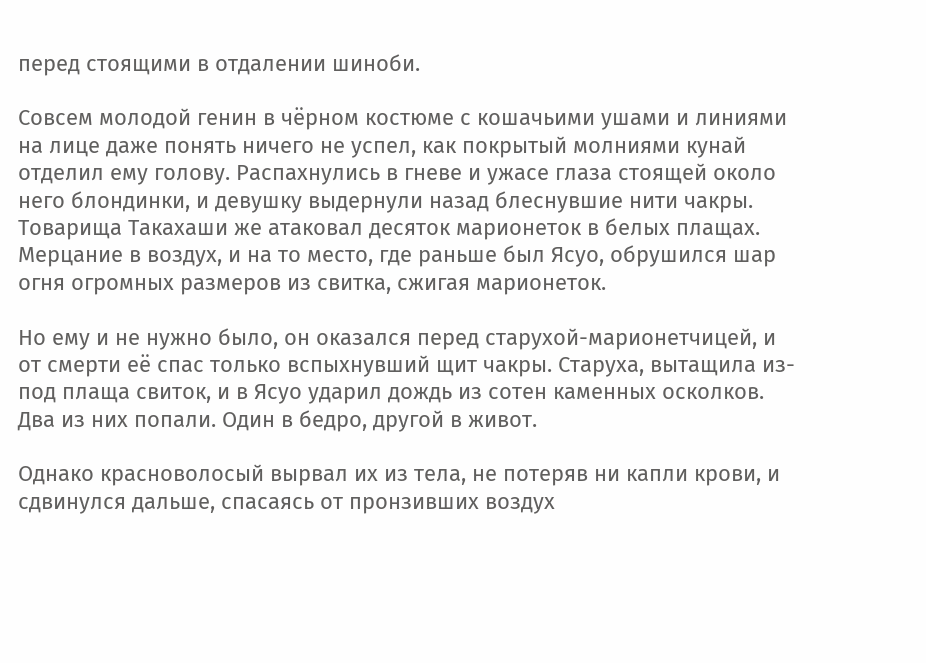перед стоящими в отдалении шиноби.

Совсем молодой генин в чёрном костюме с кошачьими ушами и линиями на лице даже понять ничего не успел, как покрытый молниями кунай отделил ему голову. Распахнулись в гневе и ужасе глаза стоящей около него блондинки, и девушку выдернули назад блеснувшие нити чакры. Товарища Такахаши же атаковал десяток марионеток в белых плащах. Мерцание в воздух, и на то место, где раньше был Ясуо, обрушился шар огня огромных размеров из свитка, сжигая марионеток.

Но ему и не нужно было, он оказался перед старухой-марионетчицей, и от смерти её спас только вспыхнувший щит чакры. Старуха, вытащила из-под плаща свиток, и в Ясуо ударил дождь из сотен каменных осколков. Два из них попали. Один в бедро, другой в живот.

Однако красноволосый вырвал их из тела, не потеряв ни капли крови, и сдвинулся дальше, спасаясь от пронзивших воздух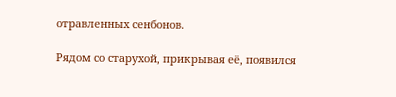отравленных сенбонов.

Рядом со старухой, прикрывая её, появился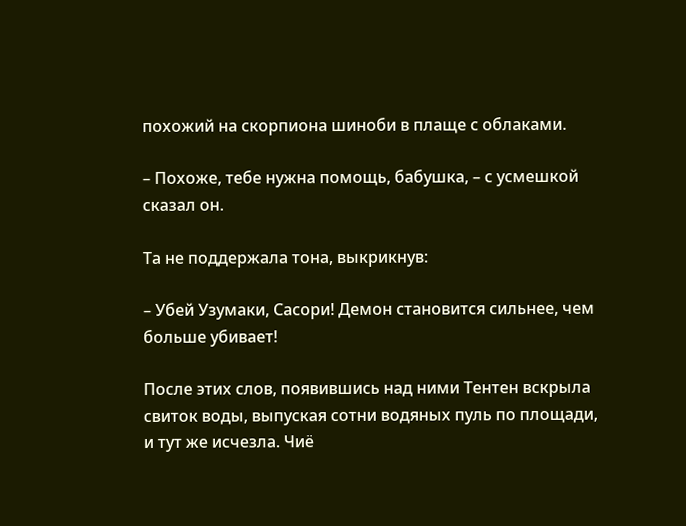похожий на скорпиона шиноби в плаще с облаками.

– Похоже, тебе нужна помощь, бабушка, – с усмешкой сказал он.

Та не поддержала тона, выкрикнув:

– Убей Узумаки, Сасори! Демон становится сильнее, чем больше убивает!

После этих слов, появившись над ними Тентен вскрыла свиток воды, выпуская сотни водяных пуль по площади, и тут же исчезла. Чиё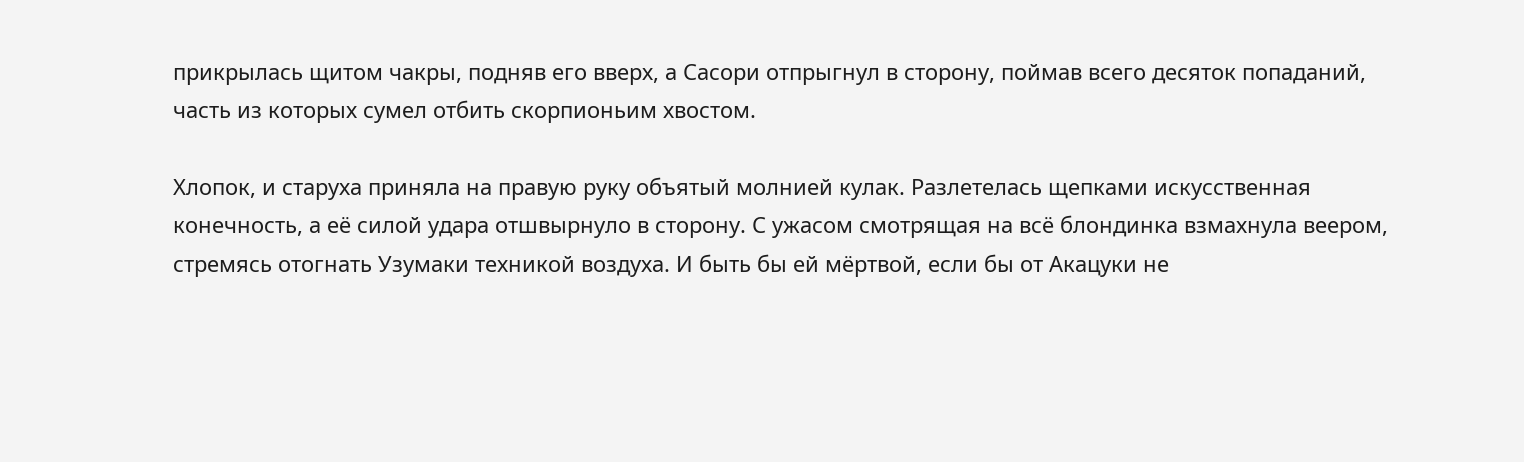прикрылась щитом чакры, подняв его вверх, а Сасори отпрыгнул в сторону, поймав всего десяток попаданий, часть из которых сумел отбить скорпионьим хвостом.

Хлопок, и старуха приняла на правую руку объятый молнией кулак. Разлетелась щепками искусственная конечность, а её силой удара отшвырнуло в сторону. С ужасом смотрящая на всё блондинка взмахнула веером, стремясь отогнать Узумаки техникой воздуха. И быть бы ей мёртвой, если бы от Акацуки не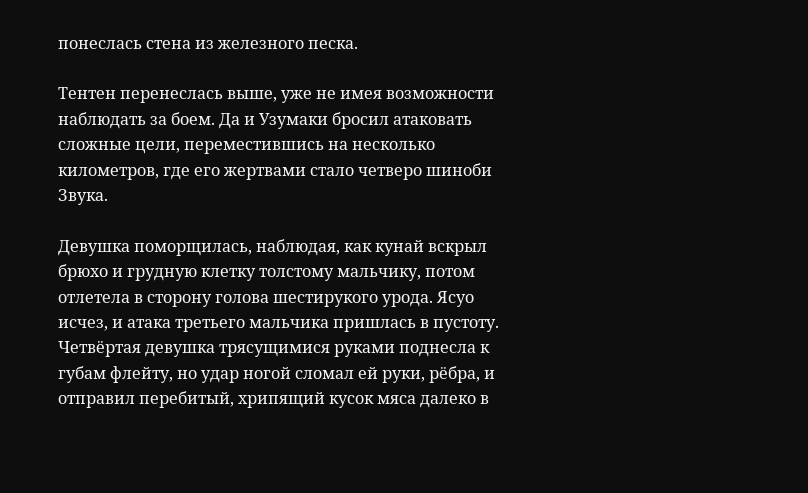понеслась стена из железного песка.

Тентен перенеслась выше, уже не имея возможности наблюдать за боем. Да и Узумаки бросил атаковать сложные цели, переместившись на несколько километров, где его жертвами стало четверо шиноби Звука.

Девушка поморщилась, наблюдая, как кунай вскрыл брюхо и грудную клетку толстому мальчику, потом отлетела в сторону голова шестирукого урода. Ясуо исчез, и атака третьего мальчика пришлась в пустоту. Четвёртая девушка трясущимися руками поднесла к губам флейту, но удар ногой сломал ей руки, рёбра, и отправил перебитый, хрипящий кусок мяса далеко в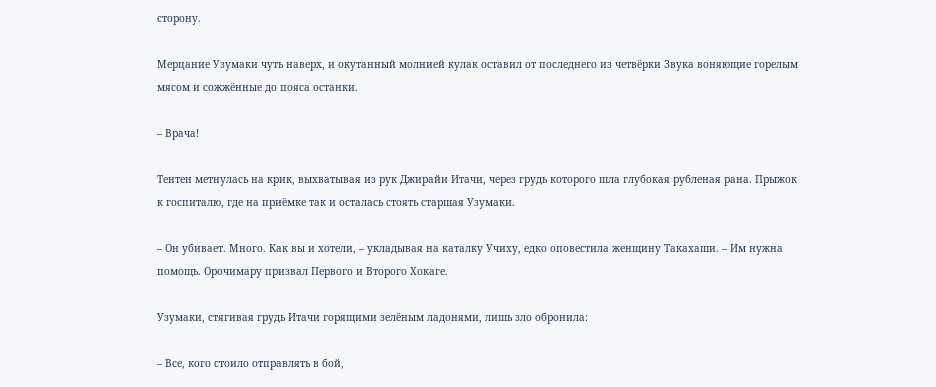сторону.

Мерцание Узумаки чуть наверх, и окутанный молнией кулак оставил от последнего из четвёрки Звука воняющие горелым мясом и сожжённые до пояса останки.

– Врача!

Тентен метнулась на крик, выхватывая из рук Джирайи Итачи, через грудь которого шла глубокая рубленая рана. Прыжок к госпиталю, где на приёмке так и осталась стоять старшая Узумаки.

– Он убивает. Много. Как вы и хотели, – укладывая на каталку Учиху, едко оповестила женщину Такахаши. – Им нужна помощь. Орочимару призвал Первого и Второго Хокаге.

Узумаки, стягивая грудь Итачи горящими зелёным ладонями, лишь зло обронила:

– Все, кого стоило отправлять в бой,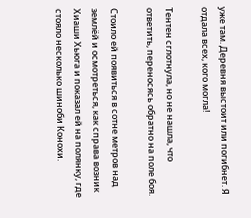уже там. Деревня выстоит или погибнет. Я отдала всех, кого могла!

Тентен сглотнула, но не нашла, что ответить, переносясь обратно на поле боя.

Стоило ей появиться в сотне метров над землёй и осмотреться, как справа возник Хиаши Хьюга и показал ей на полянку, где стояло несколько шиноби Конохи.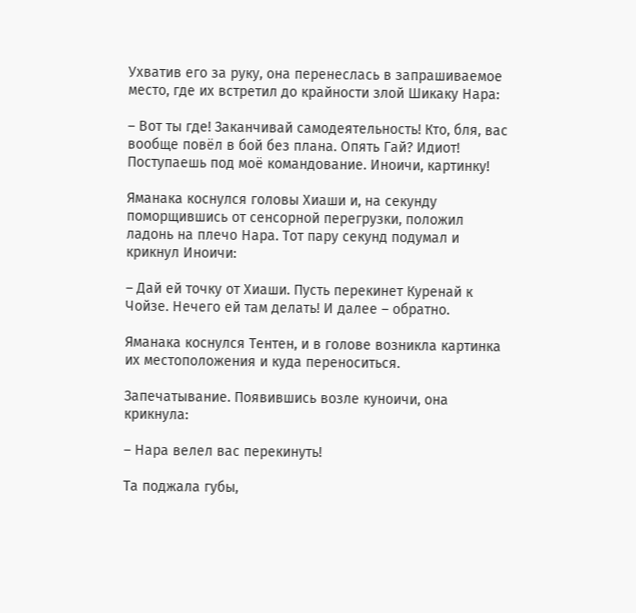Ухватив его за руку, она перенеслась в запрашиваемое место, где их встретил до крайности злой Шикаку Нара:

– Вот ты где! Заканчивай самодеятельность! Кто, бля, вас вообще повёл в бой без плана. Опять Гай? Идиот! Поступаешь под моё командование. Иноичи, картинку!

Яманака коснулся головы Хиаши и, на секунду поморщившись от сенсорной перегрузки, положил ладонь на плечо Нара. Тот пару секунд подумал и крикнул Иноичи:

– Дай ей точку от Хиаши. Пусть перекинет Куренай к Чойзе. Нечего ей там делать! И далее – обратно.

Яманака коснулся Тентен, и в голове возникла картинка их местоположения и куда переноситься.

Запечатывание. Появившись возле куноичи, она крикнула:

– Нара велел вас перекинуть!

Та поджала губы,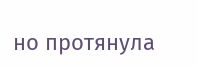но протянула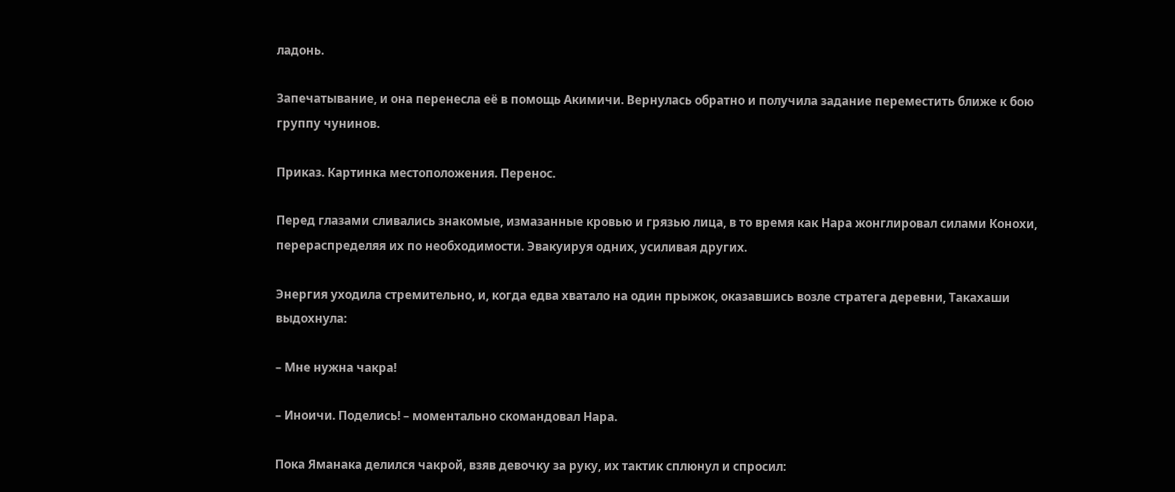ладонь.

Запечатывание, и она перенесла её в помощь Акимичи. Вернулась обратно и получила задание переместить ближе к бою группу чунинов.

Приказ. Картинка местоположения. Перенос.

Перед глазами сливались знакомые, измазанные кровью и грязью лица, в то время как Нара жонглировал силами Конохи, перераспределяя их по необходимости. Эвакуируя одних, усиливая других.

Энергия уходила стремительно, и, когда едва хватало на один прыжок, оказавшись возле стратега деревни, Такахаши выдохнула:

– Мне нужна чакра!

– Иноичи. Поделись! – моментально скомандовал Нара.

Пока Яманака делился чакрой, взяв девочку за руку, их тактик сплюнул и спросил: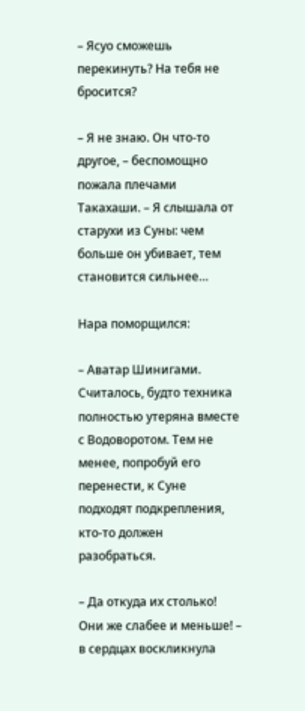– Ясуо сможешь перекинуть? На тебя не бросится?

– Я не знаю. Он что-то другое, – беспомощно пожала плечами Такахаши. – Я слышала от старухи из Суны: чем больше он убивает, тем становится сильнее…

Нара поморщился:

– Аватар Шинигами. Считалось, будто техника полностью утеряна вместе с Водоворотом. Тем не менее, попробуй его перенести, к Суне подходят подкрепления, кто-то должен разобраться.

– Да откуда их столько! Они же слабее и меньше! – в сердцах воскликнула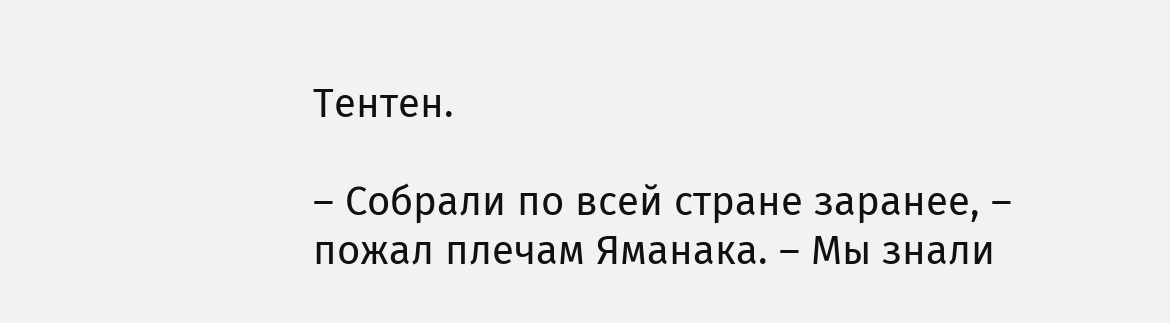Тентен.

– Собрали по всей стране заранее, – пожал плечам Яманака. – Мы знали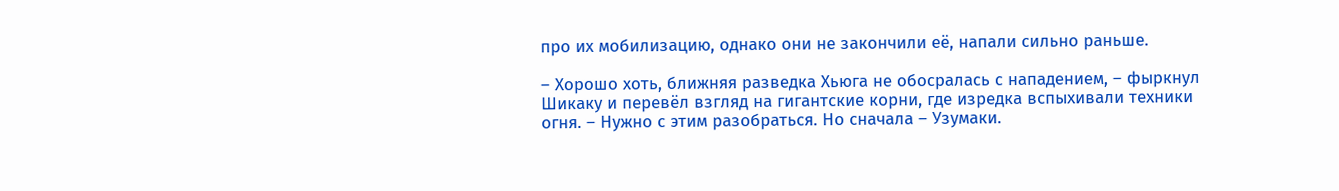про их мобилизацию, однако они не закончили её, напали сильно раньше.

– Хорошо хоть, ближняя разведка Хьюга не обосралась с нападением, – фыркнул Шикаку и перевёл взгляд на гигантские корни, где изредка вспыхивали техники огня. – Нужно с этим разобраться. Но сначала – Узумаки.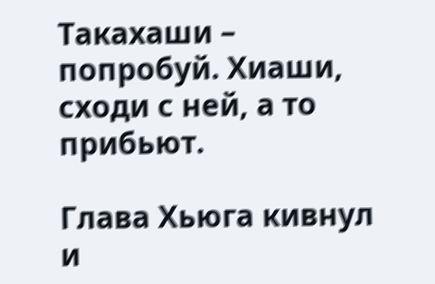Такахаши – попробуй. Хиаши, сходи с ней, а то прибьют.

Глава Хьюга кивнул и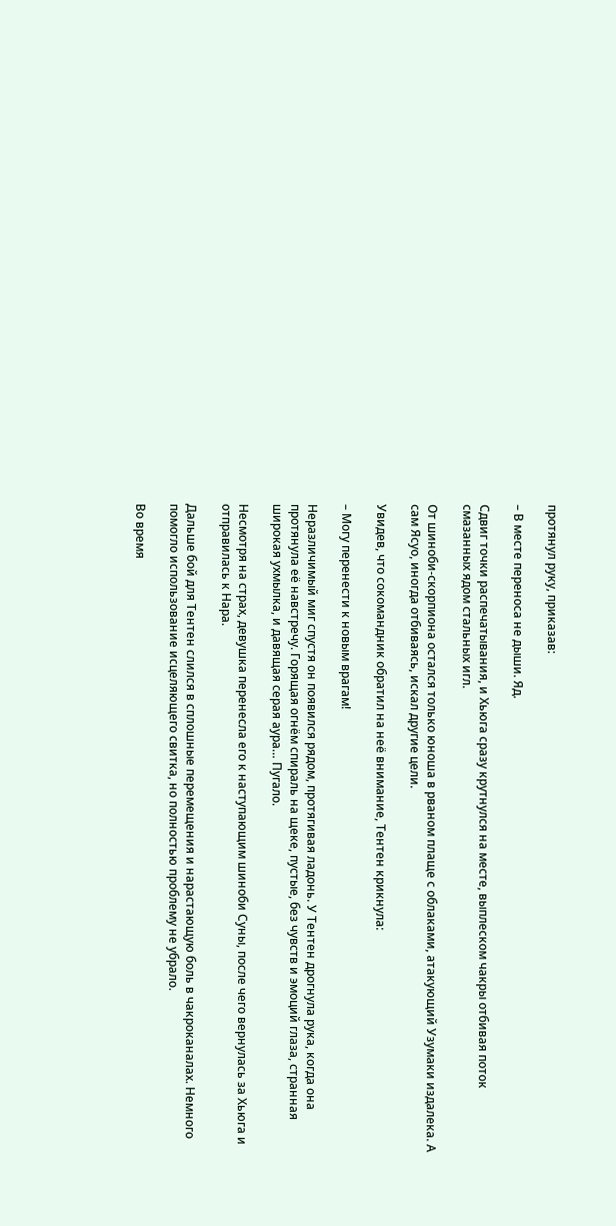протянул руку, приказав:

– В месте переноса не дыши. Яд.

Сдвиг точки распечатывания, и Хьюга сразу крутнулся на месте, выплеском чакры отбивая поток смазанных ядом стальных игл.

От шиноби-скорпиона остался только юноша в рваном плаще с облаками, атакующий Узумаки издалека. А сам Ясуо, иногда отбиваясь, искал другие цели.

Увидев, что сокомандник обратил на неё внимание, Тентен крикнула:

– Могу перенести к новым врагам!

Неразличимый миг спустя он появился рядом, протягивая ладонь. У Тентен дрогнула рука, когда она протянула её навстречу. Горящая огнём спираль на щеке, пустые, без чувств и эмоций глаза, странная широкая ухмылка, и давящая серая аура… Пугало.

Несмотря на страх, девушка перенесла его к наступающим шиноби Суны, после чего вернулась за Хьюга и отправилась к Нара.

Дальше бой для Тентен слился в сплошные перемещения и нарастающую боль в чакроканалах. Немного помогло использование исцеляющего свитка, но полностью проблему не убрало.

Во время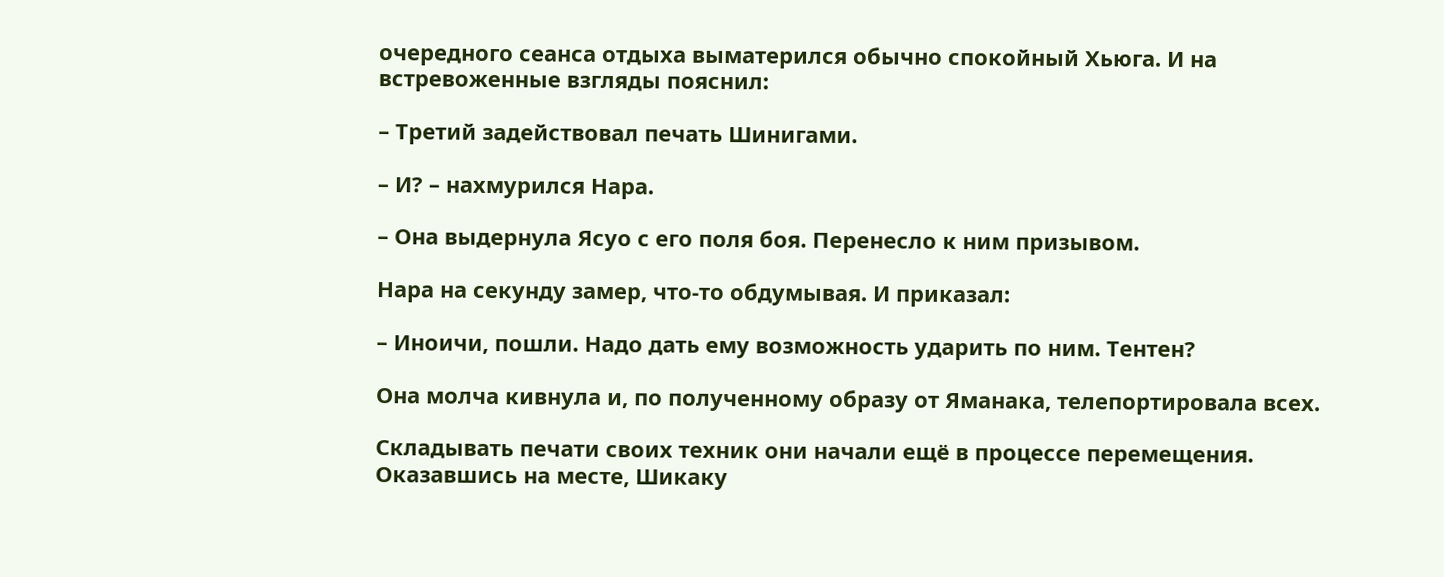очередного сеанса отдыха выматерился обычно спокойный Хьюга. И на встревоженные взгляды пояснил:

– Третий задействовал печать Шинигами.

– И? – нахмурился Нара.

– Она выдернула Ясуо с его поля боя. Перенесло к ним призывом.

Нара на секунду замер, что-то обдумывая. И приказал:

– Иноичи, пошли. Надо дать ему возможность ударить по ним. Тентен?

Она молча кивнула и, по полученному образу от Яманака, телепортировала всех.

Складывать печати своих техник они начали ещё в процессе перемещения. Оказавшись на месте, Шикаку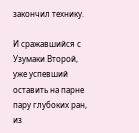закончил технику.

И сражавшийся с Узумаки Второй, уже успевший оставить на парне пару глубоких ран, из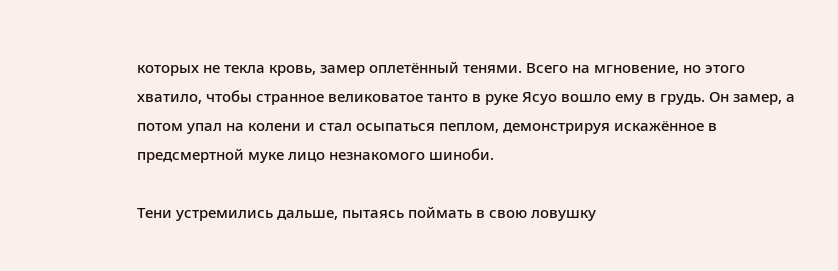которых не текла кровь, замер оплетённый тенями. Всего на мгновение, но этого хватило, чтобы странное великоватое танто в руке Ясуо вошло ему в грудь. Он замер, а потом упал на колени и стал осыпаться пеплом, демонстрируя искажённое в предсмертной муке лицо незнакомого шиноби.

Тени устремились дальше, пытаясь поймать в свою ловушку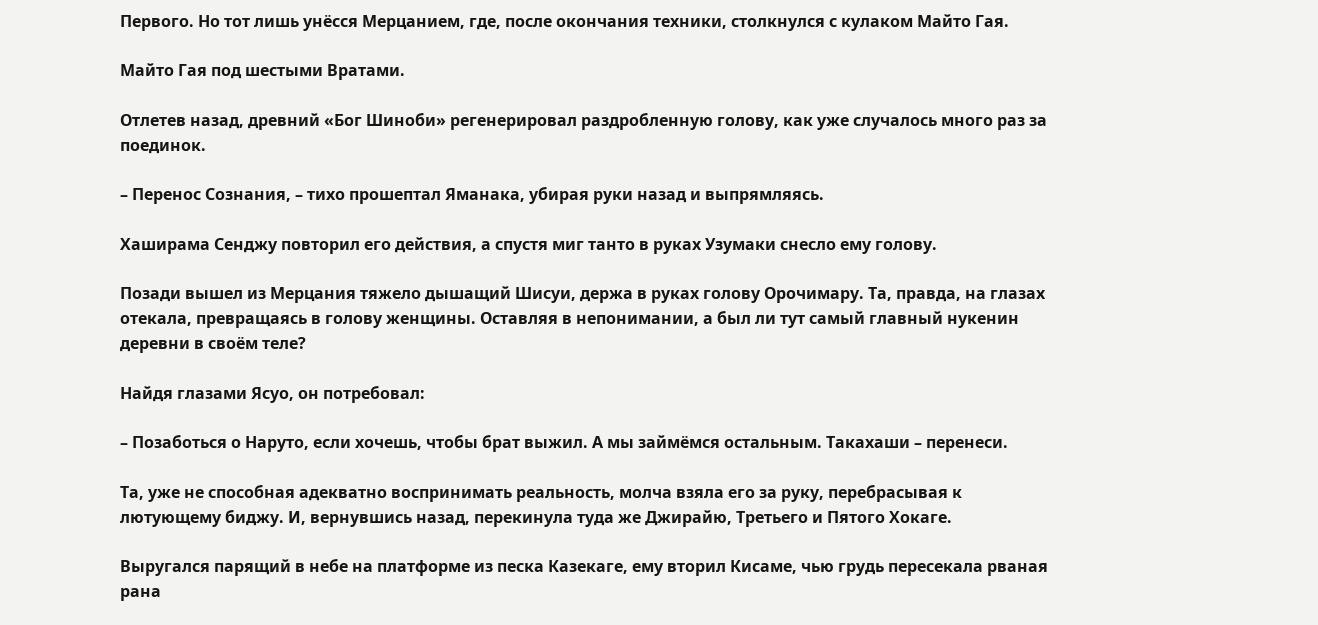Первого. Но тот лишь унёсся Мерцанием, где, после окончания техники, столкнулся с кулаком Майто Гая.

Майто Гая под шестыми Вратами.

Отлетев назад, древний «Бог Шиноби» регенерировал раздробленную голову, как уже случалось много раз за поединок.

– Перенос Сознания, – тихо прошептал Яманака, убирая руки назад и выпрямляясь.

Хаширама Сенджу повторил его действия, а спустя миг танто в руках Узумаки снесло ему голову.

Позади вышел из Мерцания тяжело дышащий Шисуи, держа в руках голову Орочимару. Та, правда, на глазах отекала, превращаясь в голову женщины. Оставляя в непонимании, а был ли тут самый главный нукенин деревни в своём теле?

Найдя глазами Ясуо, он потребовал:

– Позаботься о Наруто, если хочешь, чтобы брат выжил. А мы займёмся остальным. Такахаши – перенеси.

Та, уже не способная адекватно воспринимать реальность, молча взяла его за руку, перебрасывая к лютующему биджу. И, вернувшись назад, перекинула туда же Джирайю, Третьего и Пятого Хокаге.

Выругался парящий в небе на платформе из песка Казекаге, ему вторил Кисаме, чью грудь пересекала рваная рана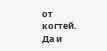от когтей. Да и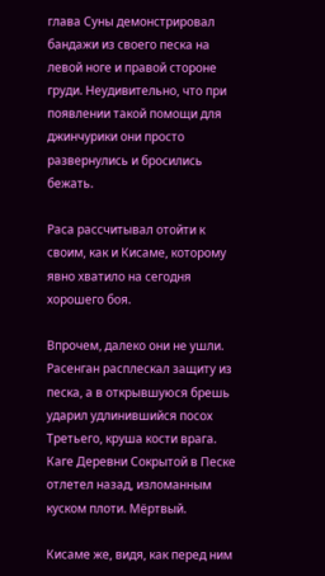глава Суны демонстрировал бандажи из своего песка на левой ноге и правой стороне груди. Неудивительно, что при появлении такой помощи для джинчурики они просто развернулись и бросились бежать.

Раса рассчитывал отойти к своим, как и Кисаме, которому явно хватило на сегодня хорошего боя.

Впрочем, далеко они не ушли. Расенган расплескал защиту из песка, а в открывшуюся брешь ударил удлинившийся посох Третьего, круша кости врага. Каге Деревни Сокрытой в Песке отлетел назад, изломанным куском плоти. Мёртвый.

Кисаме же, видя, как перед ним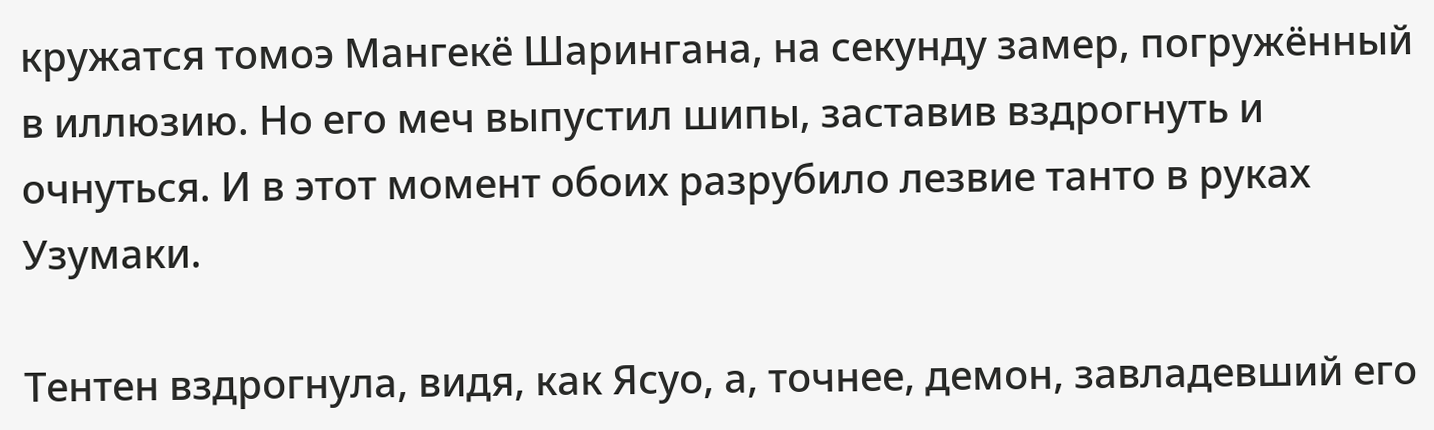кружатся томоэ Мангекё Шарингана, на секунду замер, погружённый в иллюзию. Но его меч выпустил шипы, заставив вздрогнуть и очнуться. И в этот момент обоих разрубило лезвие танто в руках Узумаки.

Тентен вздрогнула, видя, как Ясуо, а, точнее, демон, завладевший его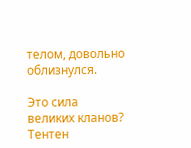телом, довольно облизнулся.

Это сила великих кланов? Тентен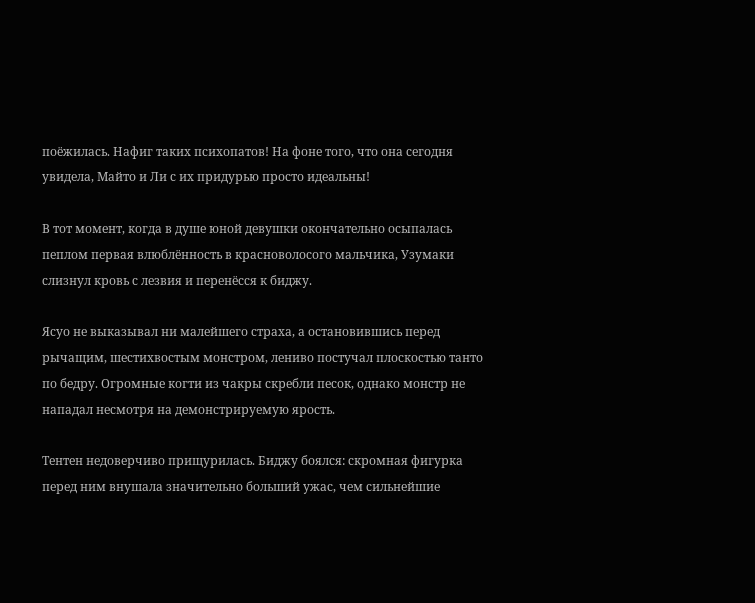поёжилась. Нафиг таких психопатов! На фоне того, что она сегодня увидела, Майто и Ли с их придурью просто идеальны!

В тот момент, когда в душе юной девушки окончательно осыпалась пеплом первая влюблённость в красноволосого мальчика, Узумаки слизнул кровь с лезвия и перенёсся к биджу.

Ясуо не выказывал ни малейшего страха, а остановившись перед рычащим, шестихвостым монстром, лениво постучал плоскостью танто по бедру. Огромные когти из чакры скребли песок, однако монстр не нападал несмотря на демонстрируемую ярость.

Тентен недоверчиво прищурилась. Биджу боялся: скромная фигурка перед ним внушала значительно больший ужас, чем сильнейшие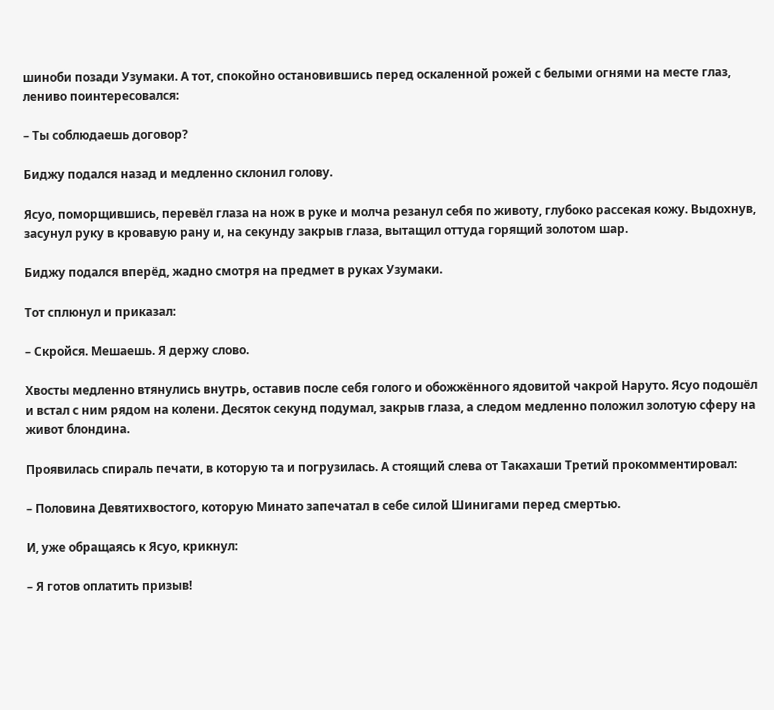шиноби позади Узумаки. А тот, спокойно остановившись перед оскаленной рожей с белыми огнями на месте глаз, лениво поинтересовался:

– Ты соблюдаешь договор?

Биджу подался назад и медленно склонил голову.

Ясуо, поморщившись, перевёл глаза на нож в руке и молча резанул себя по животу, глубоко рассекая кожу. Выдохнув, засунул руку в кровавую рану и, на секунду закрыв глаза, вытащил оттуда горящий золотом шар.

Биджу подался вперёд, жадно смотря на предмет в руках Узумаки.

Тот сплюнул и приказал:

– Скройся. Мешаешь. Я держу слово.

Хвосты медленно втянулись внутрь, оставив после себя голого и обожжённого ядовитой чакрой Наруто. Ясуо подошёл и встал с ним рядом на колени. Десяток секунд подумал, закрыв глаза, а следом медленно положил золотую сферу на живот блондина.

Проявилась спираль печати, в которую та и погрузилась. А стоящий слева от Такахаши Третий прокомментировал:

– Половина Девятихвостого, которую Минато запечатал в себе силой Шинигами перед смертью.

И, уже обращаясь к Ясуо, крикнул:

– Я готов оплатить призыв!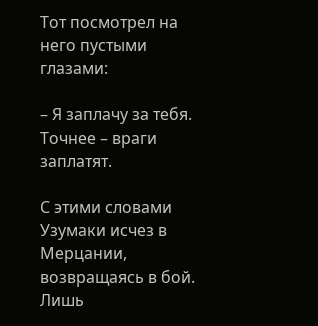Тот посмотрел на него пустыми глазами:

– Я заплачу за тебя. Точнее – враги заплатят.

С этими словами Узумаки исчез в Мерцании, возвращаясь в бой. Лишь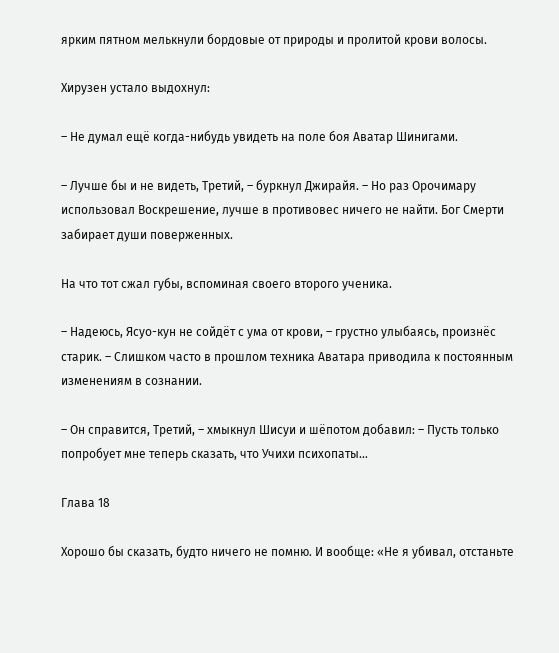ярким пятном мелькнули бордовые от природы и пролитой крови волосы.

Хирузен устало выдохнул:

– Не думал ещё когда-нибудь увидеть на поле боя Аватар Шинигами.

– Лучше бы и не видеть, Третий, – буркнул Джирайя. – Но раз Орочимару использовал Воскрешение, лучше в противовес ничего не найти. Бог Смерти забирает души поверженных.

На что тот сжал губы, вспоминая своего второго ученика.

– Надеюсь, Ясуо-кун не сойдёт с ума от крови, – грустно улыбаясь, произнёс старик. – Слишком часто в прошлом техника Аватара приводила к постоянным изменениям в сознании.

– Он справится, Третий, – хмыкнул Шисуи и шёпотом добавил: – Пусть только попробует мне теперь сказать, что Учихи психопаты…

Глава 18

Хорошо бы сказать, будто ничего не помню. И вообще: «Не я убивал, отстаньте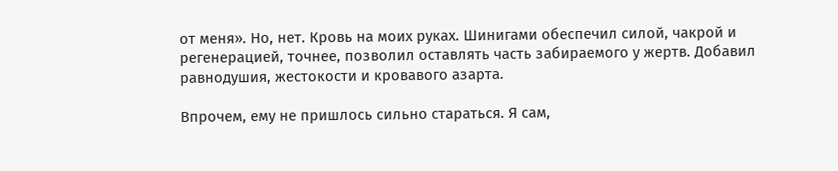от меня». Но, нет. Кровь на моих руках. Шинигами обеспечил силой, чакрой и регенерацией, точнее, позволил оставлять часть забираемого у жертв. Добавил равнодушия, жестокости и кровавого азарта.

Впрочем, ему не пришлось сильно стараться. Я сам,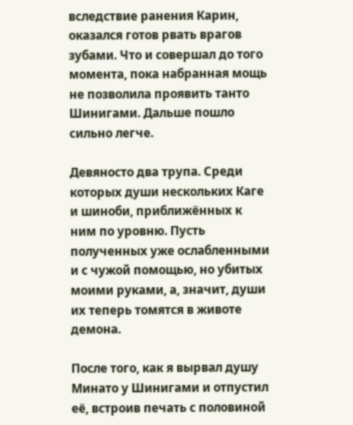вследствие ранения Карин, оказался готов рвать врагов зубами. Что и совершал до того момента, пока набранная мощь не позволила проявить танто Шинигами. Дальше пошло сильно легче.

Девяносто два трупа. Среди которых души нескольких Каге и шиноби, приближённых к ним по уровню. Пусть полученных уже ослабленными и с чужой помощью, но убитых моими руками, а, значит, души их теперь томятся в животе демона.

После того, как я вырвал душу Минато у Шинигами и отпустил её, встроив печать с половиной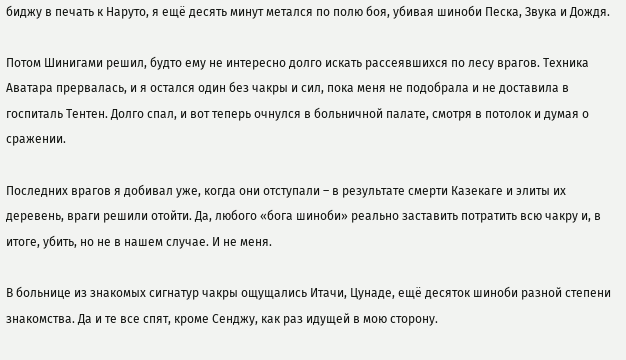биджу в печать к Наруто, я ещё десять минут метался по полю боя, убивая шиноби Песка, Звука и Дождя.

Потом Шинигами решил, будто ему не интересно долго искать рассеявшихся по лесу врагов. Техника Аватара прервалась, и я остался один без чакры и сил, пока меня не подобрала и не доставила в госпиталь Тентен. Долго спал, и вот теперь очнулся в больничной палате, смотря в потолок и думая о сражении.

Последних врагов я добивал уже, когда они отступали – в результате смерти Казекаге и элиты их деревень, враги решили отойти. Да, любого «бога шиноби» реально заставить потратить всю чакру и, в итоге, убить, но не в нашем случае. И не меня.

В больнице из знакомых сигнатур чакры ощущались Итачи, Цунаде, ещё десяток шиноби разной степени знакомства. Да и те все спят, кроме Сенджу, как раз идущей в мою сторону.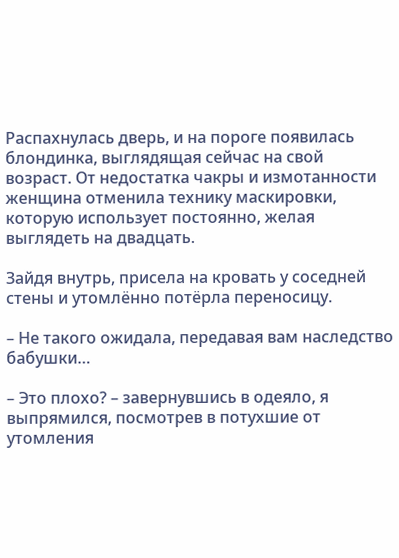Распахнулась дверь, и на пороге появилась блондинка, выглядящая сейчас на свой возраст. От недостатка чакры и измотанности женщина отменила технику маскировки, которую использует постоянно, желая выглядеть на двадцать.

Зайдя внутрь, присела на кровать у соседней стены и утомлённо потёрла переносицу.

– Не такого ожидала, передавая вам наследство бабушки…

– Это плохо? – завернувшись в одеяло, я выпрямился, посмотрев в потухшие от утомления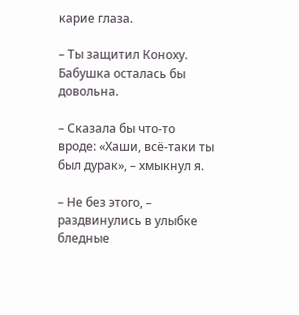карие глаза.

– Ты защитил Коноху. Бабушка осталась бы довольна.

– Сказала бы что-то вроде: «Хаши, всё-таки ты был дурак», – хмыкнул я.

– Не без этого, – раздвинулись в улыбке бледные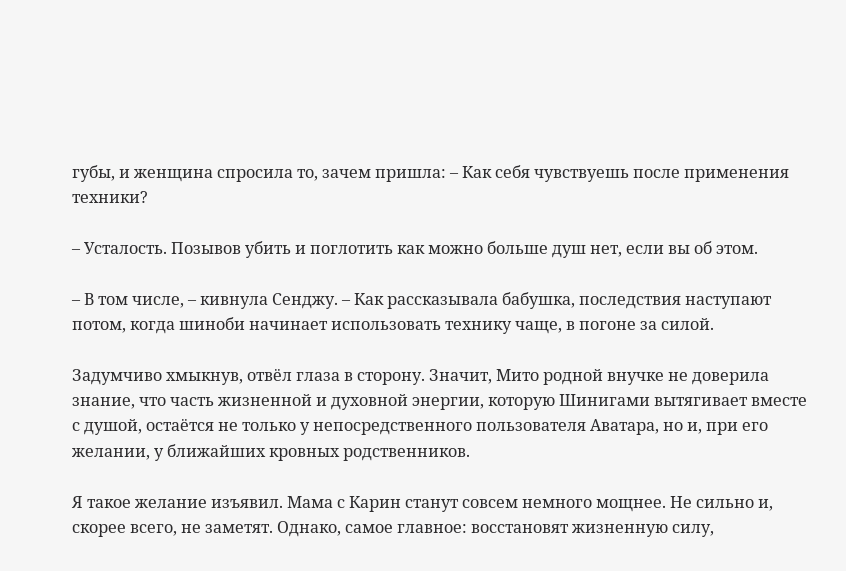губы, и женщина спросила то, зачем пришла: – Как себя чувствуешь после применения техники?

– Усталость. Позывов убить и поглотить как можно больше душ нет, если вы об этом.

– В том числе, – кивнула Сенджу. – Как рассказывала бабушка, последствия наступают потом, когда шиноби начинает использовать технику чаще, в погоне за силой.

Задумчиво хмыкнув, отвёл глаза в сторону. Значит, Мито родной внучке не доверила знание, что часть жизненной и духовной энергии, которую Шинигами вытягивает вместе с душой, остаётся не только у непосредственного пользователя Аватара, но и, при его желании, у ближайших кровных родственников.

Я такое желание изъявил. Мама с Карин станут совсем немного мощнее. Не сильно и, скорее всего, не заметят. Однако, самое главное: восстановят жизненную силу,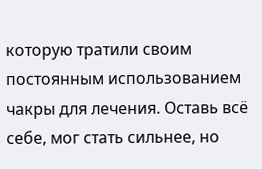которую тратили своим постоянным использованием чакры для лечения. Оставь всё себе, мог стать сильнее, но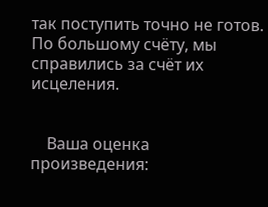так поступить точно не готов. По большому счёту, мы справились за счёт их исцеления.


    Ваша оценка произведения: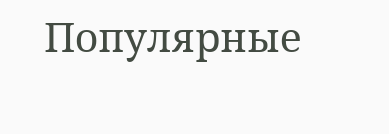Популярные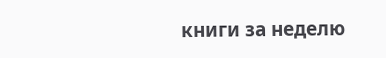книги за неделю